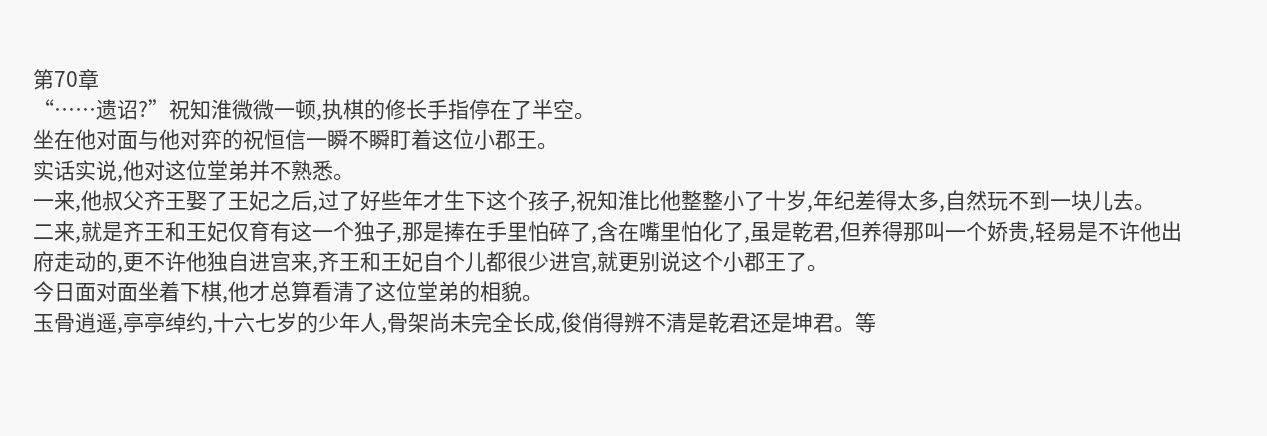第70章
“……遗诏?”祝知淮微微一顿,执棋的修长手指停在了半空。
坐在他对面与他对弈的祝恒信一瞬不瞬盯着这位小郡王。
实话实说,他对这位堂弟并不熟悉。
一来,他叔父齐王娶了王妃之后,过了好些年才生下这个孩子,祝知淮比他整整小了十岁,年纪差得太多,自然玩不到一块儿去。
二来,就是齐王和王妃仅育有这一个独子,那是捧在手里怕碎了,含在嘴里怕化了,虽是乾君,但养得那叫一个娇贵,轻易是不许他出府走动的,更不许他独自进宫来,齐王和王妃自个儿都很少进宫,就更别说这个小郡王了。
今日面对面坐着下棋,他才总算看清了这位堂弟的相貌。
玉骨逍遥,亭亭绰约,十六七岁的少年人,骨架尚未完全长成,俊俏得辨不清是乾君还是坤君。等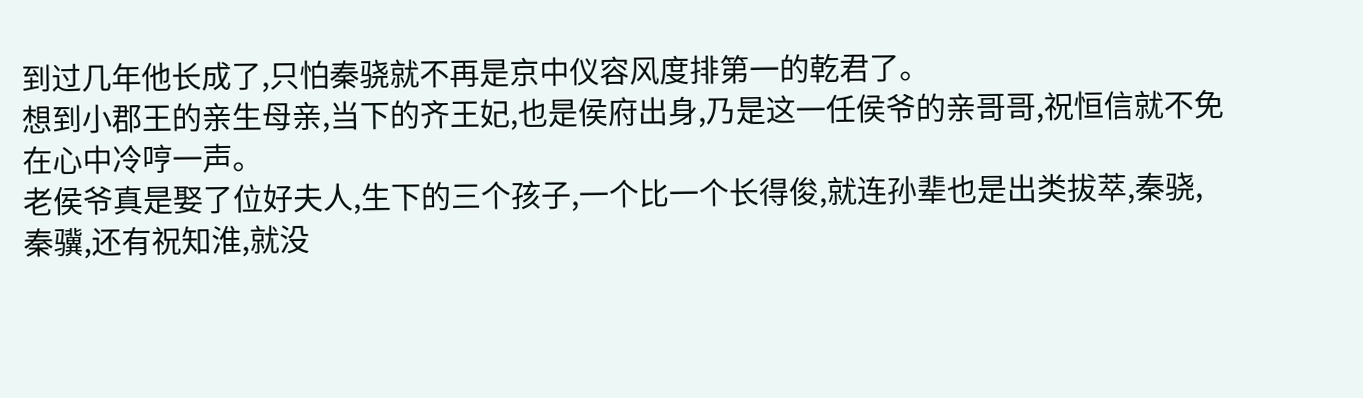到过几年他长成了,只怕秦骁就不再是京中仪容风度排第一的乾君了。
想到小郡王的亲生母亲,当下的齐王妃,也是侯府出身,乃是这一任侯爷的亲哥哥,祝恒信就不免在心中冷哼一声。
老侯爷真是娶了位好夫人,生下的三个孩子,一个比一个长得俊,就连孙辈也是出类拔萃,秦骁,秦骥,还有祝知淮,就没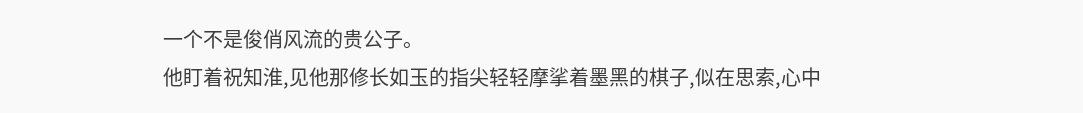一个不是俊俏风流的贵公子。
他盯着祝知淮,见他那修长如玉的指尖轻轻摩挲着墨黑的棋子,似在思索,心中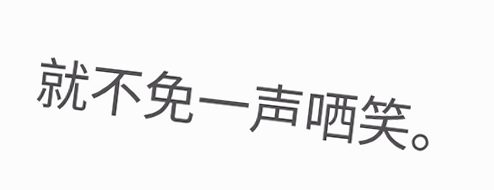就不免一声哂笑。